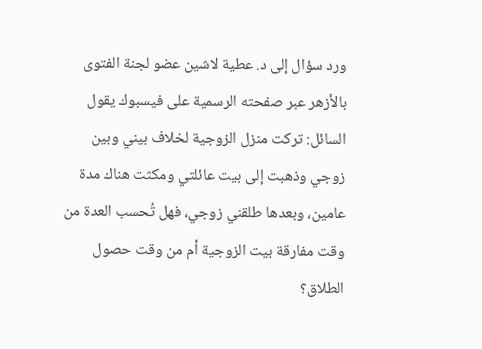ورد سؤال إلى د. عطية لاشين عضو لجنة الفتوى بالأزهر عبر صفحته الرسمية على فيسبوك يقول السائل: تركت منزل الزوجية لخلاف بيني وبين زوجي وذهبت إلى بيت عائلتي ومكثت هناك مدة عامين، وبعدها طلقني زوجي، فهل تُحسب العدة من وقت مفارقة بيت الزوجية أم من وقت حصول الطلاق؟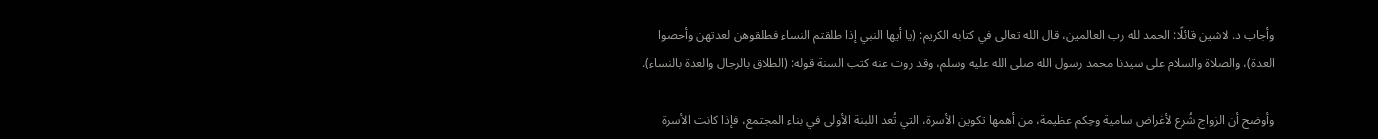وأجاب د. لاشين قائلًا: الحمد لله رب العالمين، قال الله تعالى في كتابه الكريم: (يا أيها النبي إذا طلقتم النساء فطلقوهن لعدتهن وأحصوا العدة)، والصلاة والسلام على سيدنا محمد رسول الله صلى الله عليه وسلم، وقد روت عنه كتب السنة قوله: (الطلاق بالرجال والعدة بالنساء).

وأوضح أن الزواج شُرع لأغراض سامية وحِكم عظيمة، من أهمها تكوين الأسرة، التي تُعد اللبنة الأولى في بناء المجتمع، فإذا كانت الأسرة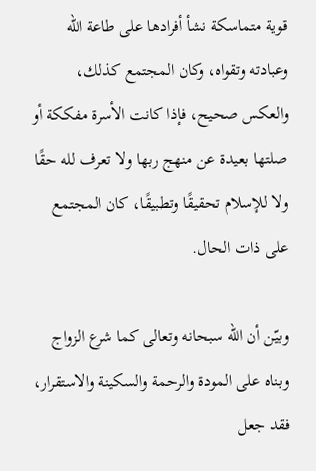قوية متماسكة نشأ أفرادها على طاعة الله وعبادته وتقواه، وكان المجتمع كذلك، والعكس صحيح، فإذا كانت الأسرة مفككة أو صلتها بعيدة عن منهج ربها ولا تعرف لله حقًا ولا للإسلام تحقيقًا وتطبيقًا، كان المجتمع على ذات الحال.

وبيّن أن الله سبحانه وتعالى كما شرع الزواج وبناه على المودة والرحمة والسكينة والاستقرار، فقد جعل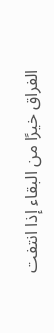الفراق خيرًا من البقاء إذا انتفت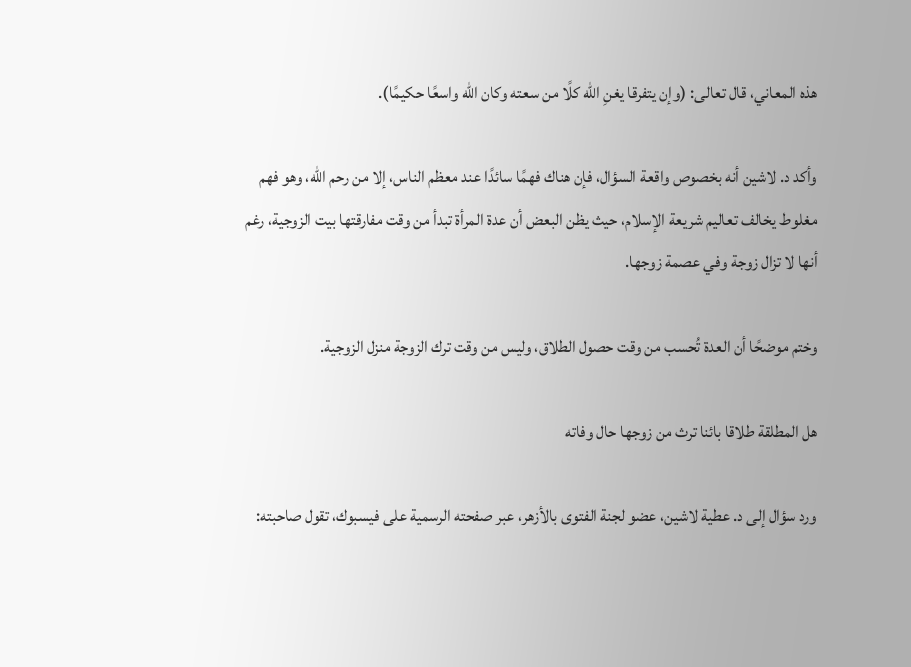هذه المعاني، قال تعالى: (وإن يتفرقا يغنِ الله كلًا من سعته وكان الله واسعًا حكيمًا).

وأكد د. لاشين أنه بخصوص واقعة السؤال، فإن هناك فهمًا سائدًا عند معظم الناس، إلا من رحم الله، وهو فهم مغلوط يخالف تعاليم شريعة الإسلام، حيث يظن البعض أن عدة المرأة تبدأ من وقت مفارقتها بيت الزوجية، رغم أنها لا تزال زوجة وفي عصمة زوجها.

وختم موضحًا أن العدة تُحسب من وقت حصول الطلاق، وليس من وقت ترك الزوجة منزل الزوجية.

هل المطلقة طلاقا بائنا ترث من زوجها حال وفاته

ورد سؤال إلى د. عطية لاشين، عضو لجنة الفتوى بالأزهر، عبر صفحته الرسمية على فيسبوك، تقول صاحبته: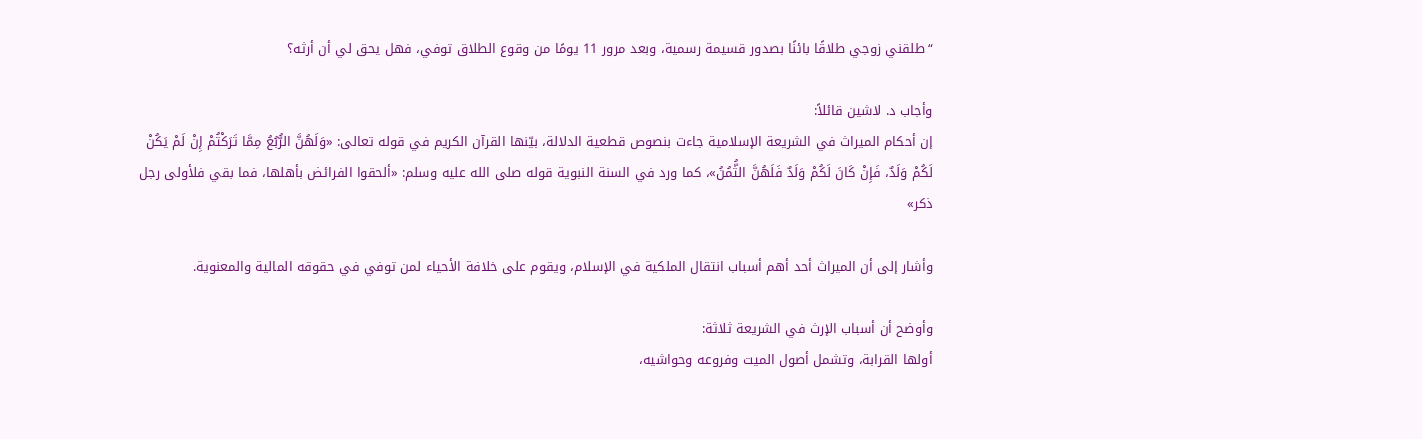“طلقني زوجي طلاقًا بائنًا بصدور قسيمة رسمية، وبعد مرور 11 يومًا من وقوع الطلاق توفي، فهل يحق لي أن أرثه؟

وأجاب د. لاشين قائلاً:
إن أحكام الميراث في الشريعة الإسلامية جاءت بنصوص قطعية الدلالة، بيّنها القرآن الكريم في قوله تعالى: «وَلَهُنَّ الرُّبُعُ مِمَّا تَرَكْتُمْ إِنْ لَمْ يَكُنْ لَكُمْ وَلَدٌ، فَإِنْ كَانَ لَكُمْ وَلَدٌ فَلَهُنَّ الثُّمُنُ»، كما ورد في السنة النبوية قوله صلى الله عليه وسلم: «ألحقوا الفرائض بأهلها، فما بقي فلأولى رجل ذكر»

وأشار إلى أن الميراث أحد أهم أسباب انتقال الملكية في الإسلام، ويقوم على خلافة الأحياء لمن توفي في حقوقه المالية والمعنوية.

وأوضح أن أسباب الإرث في الشريعة ثلاثة:
أولها القرابة، وتشمل أصول الميت وفروعه وحواشيه،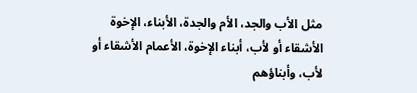مثل الأب والجد، الأم والجدة، الأبناء، الإخوة الأشقاء أو لأب، أبناء الإخوة، الأعمام الأشقاء أو لأب، وأبناؤهم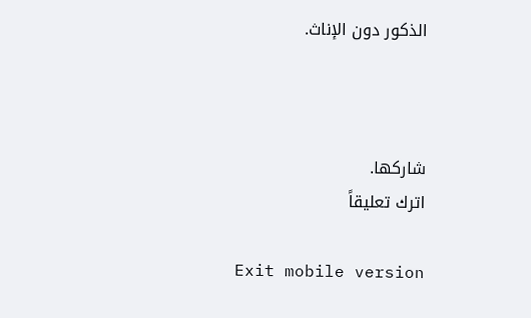الذكور دون الإناث.



شاركها.
اترك تعليقاً

Exit mobile version